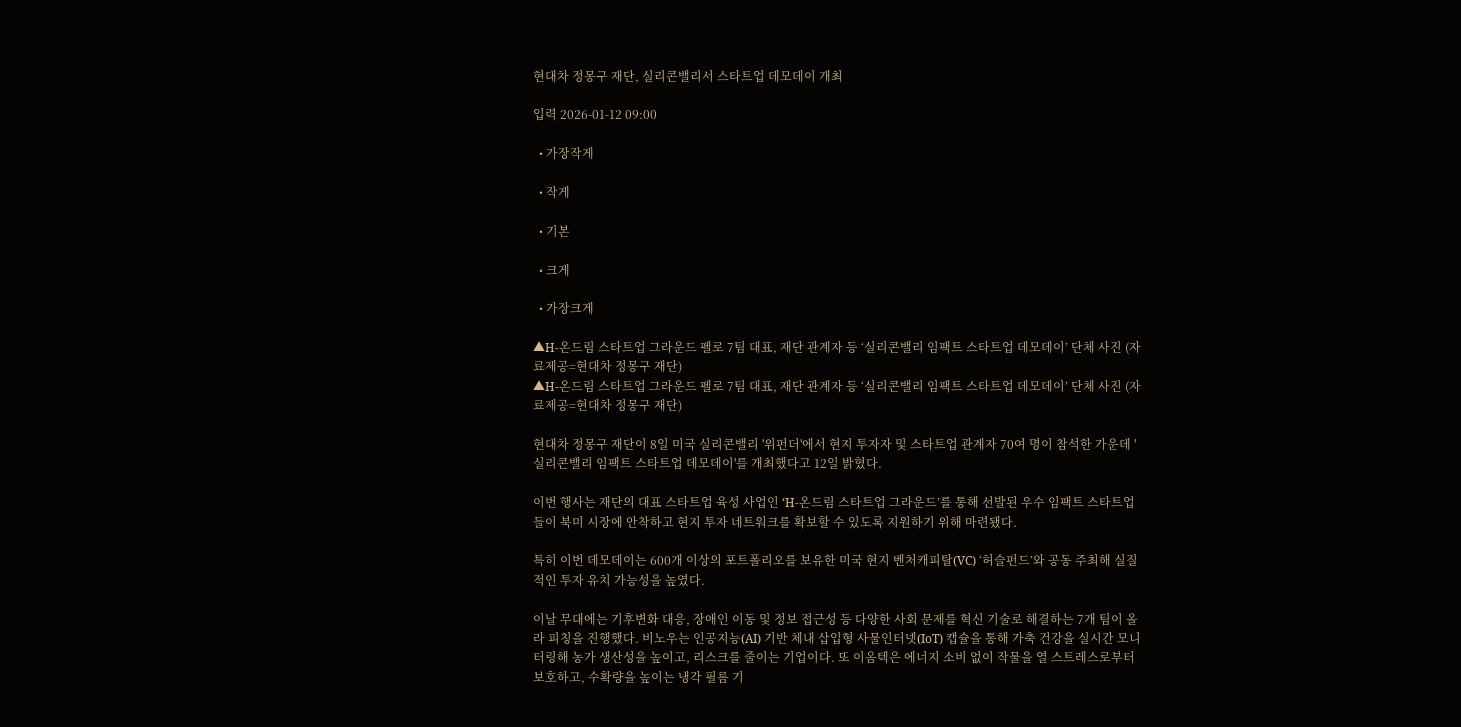현대차 정몽구 재단, 실리콘밸리서 스타트업 데모데이 개최

입력 2026-01-12 09:00

  • 가장작게

  • 작게

  • 기본

  • 크게

  • 가장크게

▲H-온드림 스타트업 그라운드 펠로 7팀 대표, 재단 관계자 등 ‘실리콘밸리 임팩트 스타트업 데모데이’ 단체 사진 (자료제공=현대차 정몽구 재단)
▲H-온드림 스타트업 그라운드 펠로 7팀 대표, 재단 관계자 등 ‘실리콘밸리 임팩트 스타트업 데모데이’ 단체 사진 (자료제공=현대차 정몽구 재단)

현대차 정몽구 재단이 8일 미국 실리콘밸리 '위펀더'에서 현지 투자자 및 스타트업 관계자 70여 명이 참석한 가운데 '실리콘밸리 임팩트 스타트업 데모데이'를 개최했다고 12일 밝혔다.

이번 행사는 재단의 대표 스타트업 육성 사업인 ‘H-온드림 스타트업 그라운드’를 통해 선발된 우수 임팩트 스타트업들이 북미 시장에 안착하고 현지 투자 네트워크를 확보할 수 있도록 지원하기 위해 마련됐다.

특히 이번 데모데이는 600개 이상의 포트폴리오를 보유한 미국 현지 벤처캐피탈(VC) ‘허슬펀드’와 공동 주최해 실질적인 투자 유치 가능성을 높였다.

이날 무대에는 기후변화 대응, 장애인 이동 및 정보 접근성 등 다양한 사회 문제를 혁신 기술로 해결하는 7개 팀이 올라 피칭을 진행했다. 비노우는 인공지능(AI) 기반 체내 삽입형 사물인터넷(IoT) 캡슐을 통해 가축 건강을 실시간 모니터링해 농가 생산성을 높이고, 리스크를 줄이는 기업이다. 또 이옴텍은 에너지 소비 없이 작물을 열 스트레스로부터 보호하고, 수확량을 높이는 냉각 필름 기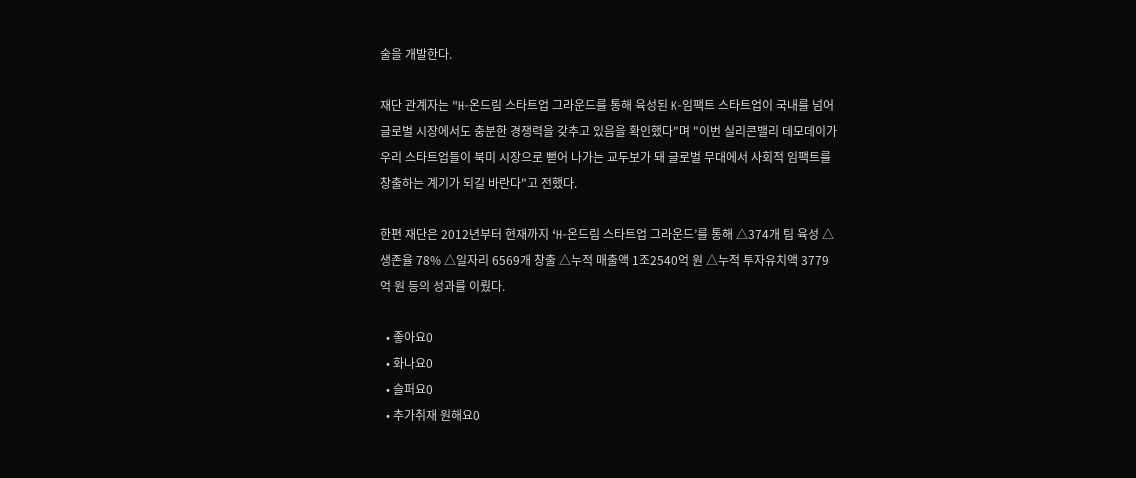술을 개발한다.

재단 관계자는 "H-온드림 스타트업 그라운드를 통해 육성된 K-임팩트 스타트업이 국내를 넘어 글로벌 시장에서도 충분한 경쟁력을 갖추고 있음을 확인했다"며 "이번 실리콘밸리 데모데이가 우리 스타트업들이 북미 시장으로 뻗어 나가는 교두보가 돼 글로벌 무대에서 사회적 임팩트를 창출하는 계기가 되길 바란다"고 전했다.

한편 재단은 2012년부터 현재까지 ‘H-온드림 스타트업 그라운드’를 통해 △374개 팀 육성 △생존율 78% △일자리 6569개 창출 △누적 매출액 1조2540억 원 △누적 투자유치액 3779억 원 등의 성과를 이뤘다.

  • 좋아요0
  • 화나요0
  • 슬퍼요0
  • 추가취재 원해요0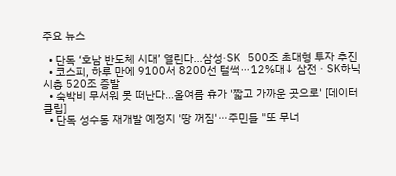주요 뉴스

  • 단독 ‘호남 반도체 시대’ 열린다…삼성·SK 500조 초대형 투자 추진
  • 코스피, 하루 만에 9100서 8200선 털썩⋯12%대↓ 삼전ㆍSK하닉 시총 520조 증발
  • 숙박비 무서워 못 떠난다…올여름 휴가 '짧고 가까운 곳으로' [데이터클립]
  • 단독 성수동 재개발 예정지 '땅 꺼짐'⋯주민들 "또 무너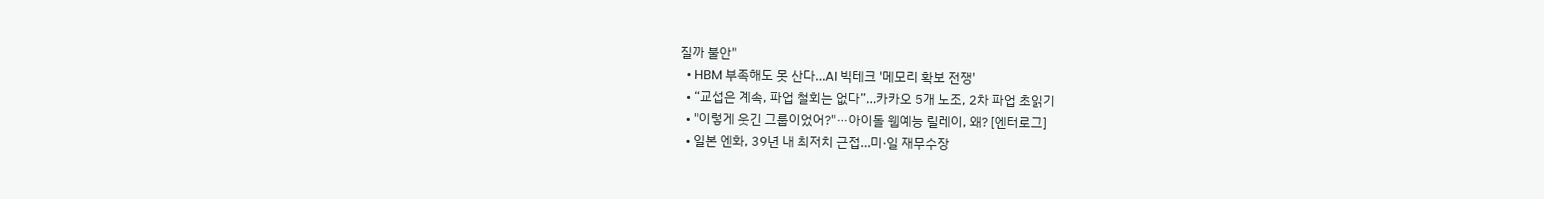질까 불안"
  • HBM 부족해도 못 산다…AI 빅테크 '메모리 확보 전쟁'
  • “교섭은 계속, 파업 철회는 없다”…카카오 5개 노조, 2차 파업 초읽기
  • "이렇게 웃긴 그룹이었어?"⋯아이돌 웹예능 릴레이, 왜? [엔터로그]
  • 일본 엔화, 39년 내 최저치 근접…미·일 재무수장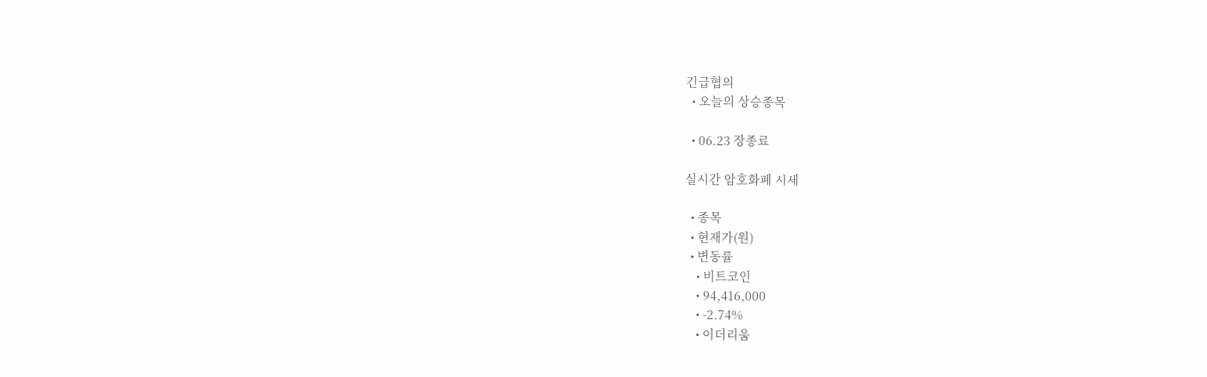긴급협의
  • 오늘의 상승종목

  • 06.23 장종료

실시간 암호화폐 시세

  • 종목
  • 현재가(원)
  • 변동률
    • 비트코인
    • 94,416,000
    • -2.74%
    • 이더리움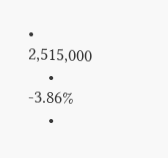• 2,515,000
    • -3.86%
    •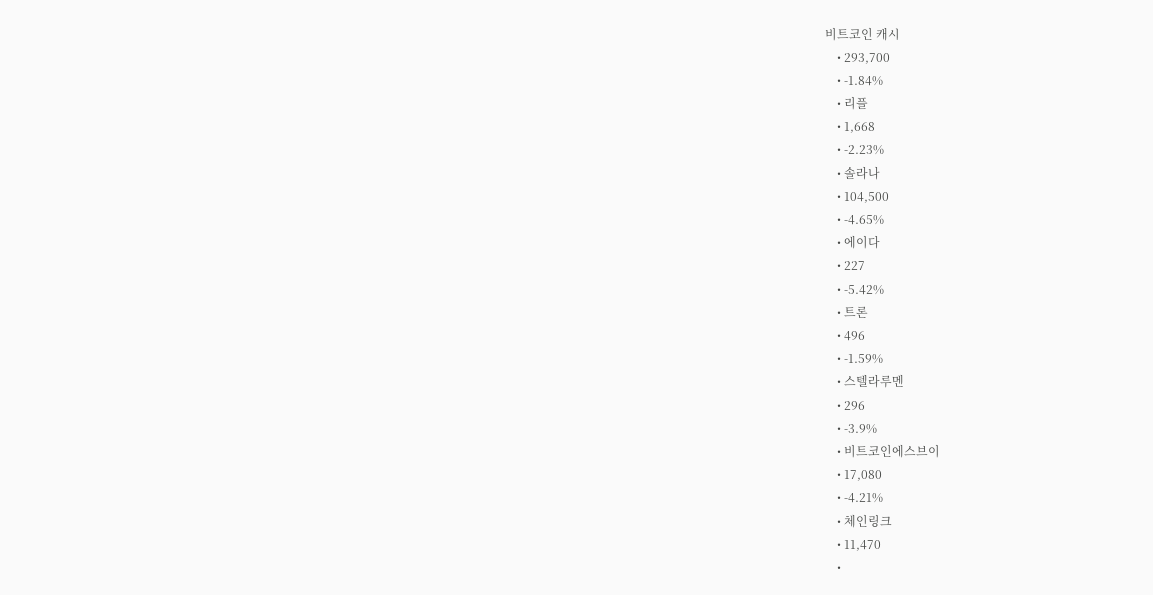비트코인 캐시
    • 293,700
    • -1.84%
    • 리플
    • 1,668
    • -2.23%
    • 솔라나
    • 104,500
    • -4.65%
    • 에이다
    • 227
    • -5.42%
    • 트론
    • 496
    • -1.59%
    • 스텔라루멘
    • 296
    • -3.9%
    • 비트코인에스브이
    • 17,080
    • -4.21%
    • 체인링크
    • 11,470
    •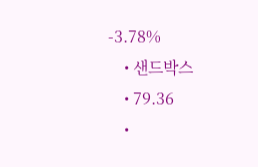-3.78%
    • 샌드박스
    • 79.36
    •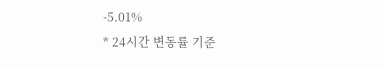-5.01%
* 24시간 변동률 기준